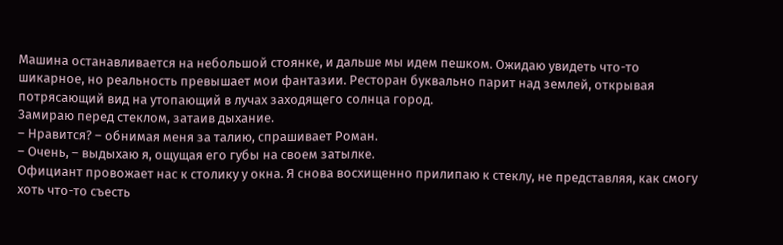Машина останавливается на небольшой стоянке, и дальше мы идем пешком. Ожидаю увидеть что-то шикарное, но реальность превышает мои фантазии. Ресторан буквально парит над землей, открывая потрясающий вид на утопающий в лучах заходящего солнца город.
Замираю перед стеклом, затаив дыхание.
– Нравится? – обнимая меня за талию, спрашивает Роман.
– Очень, – выдыхаю я, ощущая его губы на своем затылке.
Официант провожает нас к столику у окна. Я снова восхищенно прилипаю к стеклу, не представляя, как смогу хоть что-то съесть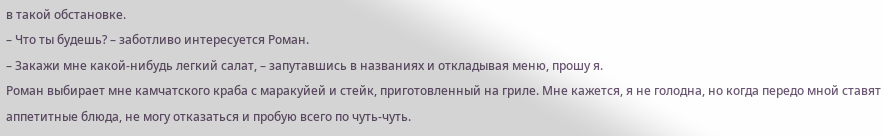в такой обстановке.
– Что ты будешь? – заботливо интересуется Роман.
– Закажи мне какой-нибудь легкий салат, – запутавшись в названиях и откладывая меню, прошу я.
Роман выбирает мне камчатского краба с маракуйей и стейк, приготовленный на гриле. Мне кажется, я не голодна, но когда передо мной ставят аппетитные блюда, не могу отказаться и пробую всего по чуть-чуть.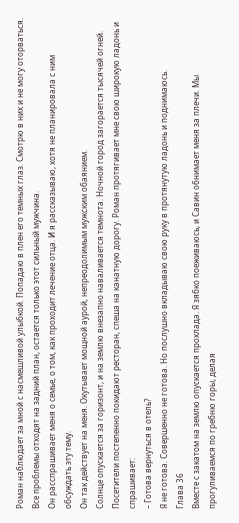Роман наблюдает за мной с насмешливой улыбкой. Попадаю в плен его темных глаз. Смотрю в них и не могу оторваться. Все проблемы отходят на задний план, остается только этот сильный мужчина.
Он расспрашивает меня о семье, о том, как проходит лечение отца. И я рассказываю, хотя не планировала с ним обсуждать эту тему.
Он так действует на меня. Окутывает мощной аурой, непреодолимым мужским обаянием.
Солнце опускается за горизонт, и на землю внезапно наваливается темнота. Ночной город загорается тысячей огней. Посетители постепенно покидают ресторан, спеша на канатную дорогу. Роман протягивает мне свою широкую ладонь и спрашивает:
– Готова вернуться в отель?
Я не готова. Совершенно не готова. Но послушно вкладываю свою руку в протянутую ладонь и поднимаюсь.
Глава 36
Вместе с закатом на землю опускается прохлада. Я зябко поеживаюсь, и Савин обнимает меня за плечи. Мы прогуливаемся по гребню горы, делая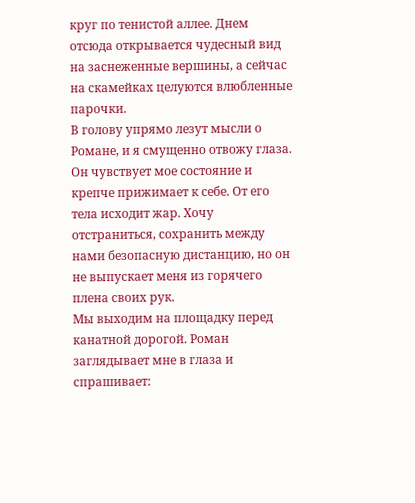круг по тенистой аллее. Днем отсюда открывается чудесный вид на заснеженные вершины, а сейчас на скамейках целуются влюбленные парочки.
В голову упрямо лезут мысли о Романе, и я смущенно отвожу глаза. Он чувствует мое состояние и крепче прижимает к себе. От его тела исходит жар. Хочу отстраниться, сохранить между нами безопасную дистанцию, но он не выпускает меня из горячего плена своих рук.
Мы выходим на площадку перед канатной дорогой. Роман заглядывает мне в глаза и спрашивает: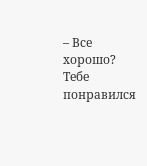– Все хорошо? Тебе понравился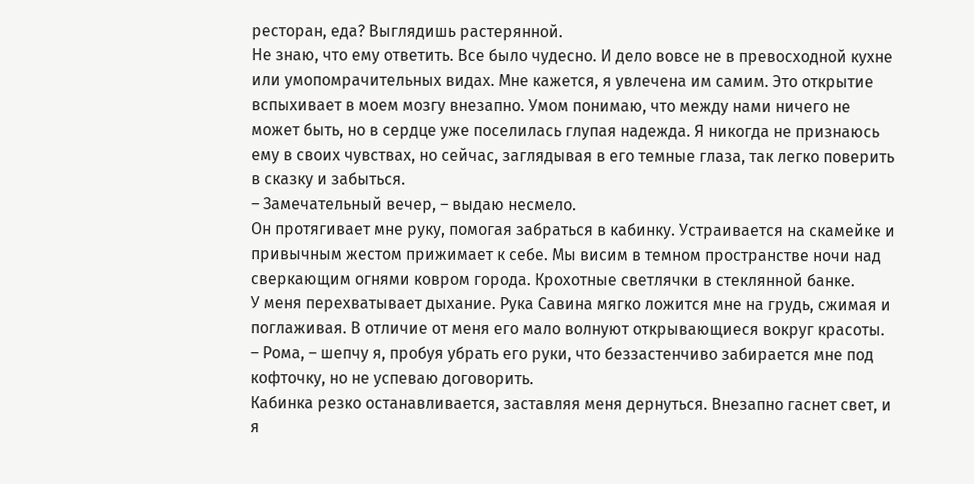ресторан, еда? Выглядишь растерянной.
Не знаю, что ему ответить. Все было чудесно. И дело вовсе не в превосходной кухне или умопомрачительных видах. Мне кажется, я увлечена им самим. Это открытие вспыхивает в моем мозгу внезапно. Умом понимаю, что между нами ничего не может быть, но в сердце уже поселилась глупая надежда. Я никогда не признаюсь ему в своих чувствах, но сейчас, заглядывая в его темные глаза, так легко поверить в сказку и забыться.
– Замечательный вечер, – выдаю несмело.
Он протягивает мне руку, помогая забраться в кабинку. Устраивается на скамейке и привычным жестом прижимает к себе. Мы висим в темном пространстве ночи над сверкающим огнями ковром города. Крохотные светлячки в стеклянной банке.
У меня перехватывает дыхание. Рука Савина мягко ложится мне на грудь, сжимая и поглаживая. В отличие от меня его мало волнуют открывающиеся вокруг красоты.
– Рома, – шепчу я, пробуя убрать его руки, что беззастенчиво забирается мне под кофточку, но не успеваю договорить.
Кабинка резко останавливается, заставляя меня дернуться. Внезапно гаснет свет, и я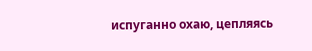испуганно охаю, цепляясь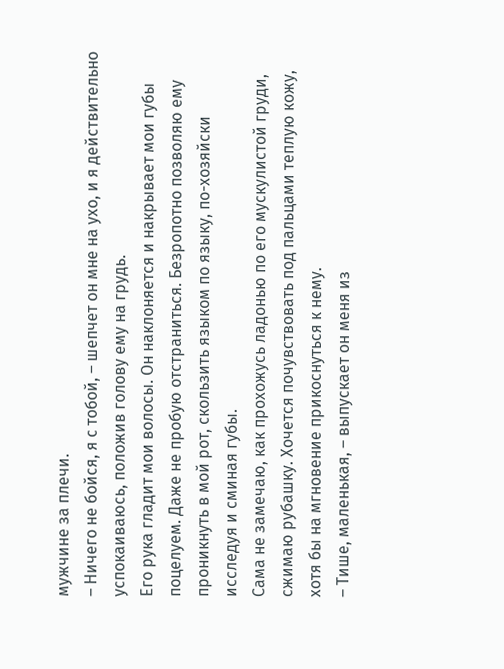мужчине за плечи.
– Ничего не бойся, я с тобой, – шепчет он мне на ухо, и я действительно успокаиваюсь, положив голову ему на грудь.
Его рука гладит мои волосы. Он наклоняется и накрывает мои губы поцелуем. Даже не пробую отстраниться. Безропотно позволяю ему проникнуть в мой рот, скользить языком по языку, по-хозяйски исследуя и сминая губы.
Сама не замечаю, как прохожусь ладонью по его мускулистой груди, сжимаю рубашку. Хочется почувствовать под пальцами теплую кожу, хотя бы на мгновение прикоснуться к нему.
– Тише, маленькая, – выпускает он меня из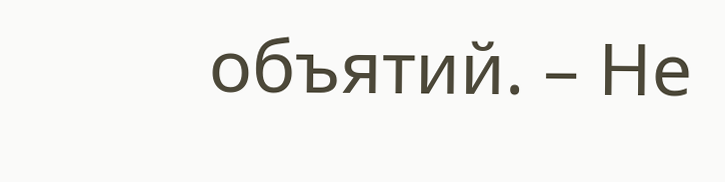объятий. – Не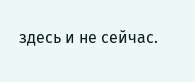здесь и не сейчас.